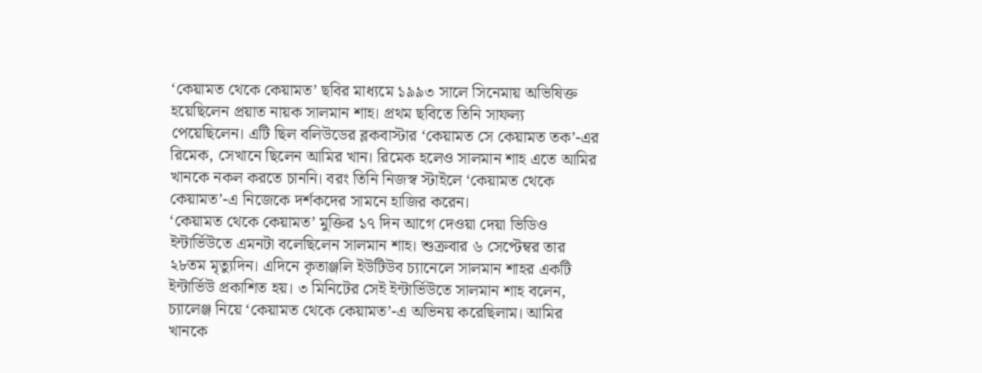‘কেয়ামত থেকে কেয়ামত’ ছবির মাধ্যমে ১৯৯৩ সালে সিনেমায় অভিষিক্ত হয়েছিলেন প্রয়াত নায়ক সালমান শাহ। প্রথম ছবিতে তিনি সাফল্য পেয়েছিলেন। এটি ছিল বলিউডের ব্লকবাস্টার ‘কেয়ামত সে কেয়ামত তক’-এর রিমেক, সেখানে ছিলেন আমির খান। রিমেক হলেও সালমান শাহ এতে আমির খানকে নকল করতে চাননি। বরং তিনি নিজস্ব স্টাইলে ‘কেয়ামত থেকে কেয়ামত’-এ নিজেকে দর্শকদের সামনে হাজির করেন।
‘কেয়ামত থেকে কেয়ামত’ মুক্তির ১৭ দিন আগে দেওয়া দেয়া ভিডিও ইন্টার্ভিউতে এমনটা বলেছিলেন সালমান শাহ। শুক্রবার ৬ সেপ্টেম্বর তার ২৮তম মৃত্যুদিন। এদিনে কৃতাঞ্জলি ইউটিউব চ্যানেলে সালমান শাহর একটি ইন্টার্ভিউ প্রকাশিত হয়। ৩ মিনিটের সেই ইন্টার্ভিউতে সালমান শাহ বলেন, চ্যালেঞ্জ নিয়ে ‘কেয়ামত থেকে কেয়ামত’-এ অভিনয় করেছিলাম। আমির খানকে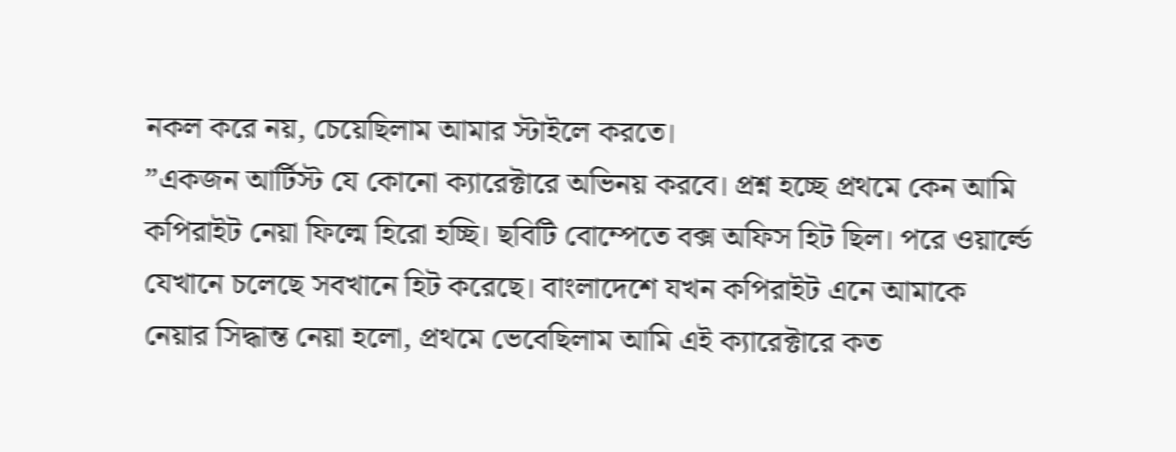নকল করে নয়, চেয়েছিলাম আমার স্টাইলে করতে।
”একজন আর্টিস্ট যে কোনো ক্যারেক্টারে অভিনয় করবে। প্রশ্ন হচ্ছে প্রথমে কেন আমি কপিরাইট নেয়া ফিল্মে হিরো হচ্ছি। ছবিটি বোম্পেতে বক্স অফিস হিট ছিল। পরে ওয়ার্ল্ডে যেখানে চলেছে সবখানে হিট করেছে। বাংলাদেশে যখন কপিরাইট এনে আমাকে নেয়ার সিদ্ধান্ত নেয়া হলো, প্রথমে ভেবেছিলাম আমি এই ক্যারেক্টারে কত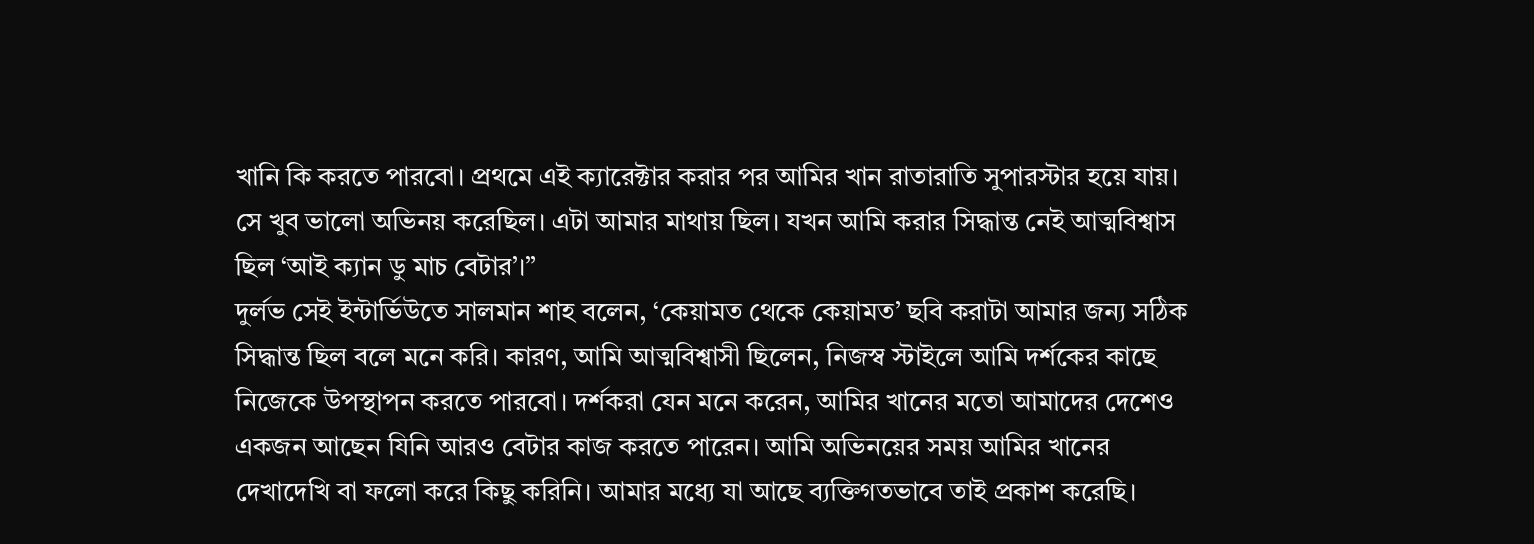খানি কি করতে পারবো। প্রথমে এই ক্যারেক্টার করার পর আমির খান রাতারাতি সুপারস্টার হয়ে যায়। সে খুব ভালো অভিনয় করেছিল। এটা আমার মাথায় ছিল। যখন আমি করার সিদ্ধান্ত নেই আত্মবিশ্বাস ছিল ‘আই ক্যান ডু মাচ বেটার’।”
দুর্লভ সেই ইন্টার্ভিউতে সালমান শাহ বলেন, ‘কেয়ামত থেকে কেয়ামত’ ছবি করাটা আমার জন্য সঠিক সিদ্ধান্ত ছিল বলে মনে করি। কারণ, আমি আত্মবিশ্বাসী ছিলেন, নিজস্ব স্টাইলে আমি দর্শকের কাছে নিজেকে উপস্থাপন করতে পারবো। দর্শকরা যেন মনে করেন, আমির খানের মতো আমাদের দেশেও একজন আছেন যিনি আরও বেটার কাজ করতে পারেন। আমি অভিনয়ের সময় আমির খানের দেখাদেখি বা ফলো করে কিছু করিনি। আমার মধ্যে যা আছে ব্যক্তিগতভাবে তাই প্রকাশ করেছি।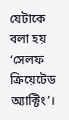যেটাকে বলা হয় ‘সেলফ ক্রিয়েটেড অ্যাক্টিং’।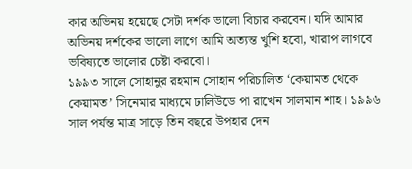কার অভিনয় হয়েছে সেটা দর্শক ভালো বিচার করবেন। যদি আমার অভিনয় দর্শকের ভালো লাগে আমি অত্যন্ত খুশি হবো, খারাপ লাগবে ভবিষ্যতে ভালোর চেষ্টা করবো।
১৯৯৩ সালে সোহানুর রহমান সোহান পরিচালিত ‘কেয়ামত থেকে কেয়ামত’ সিনেমার মাধ্যমে ঢালিউডে পা রাখেন সালমান শাহ। ১৯৯৬ সাল পর্যন্ত মাত্র সাড়ে তিন বছরে উপহার দেন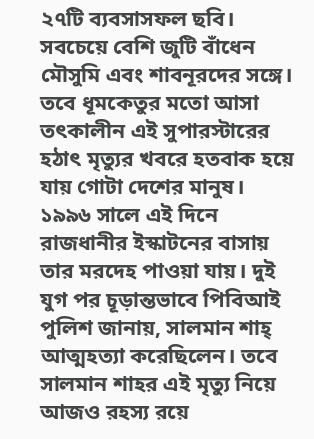২৭টি ব্যবসাসফল ছবি। সবচেয়ে বেশি জুটি বাঁধেন মৌসুমি এবং শাবনূরদের সঙ্গে। তবে ধূমকেতুর মতো আসা তৎকালীন এই সুপারস্টারের হঠাৎ মৃত্যুর খবরে হতবাক হয়ে যায় গোটা দেশের মানুষ। ১৯৯৬ সালে এই দিনে রাজধানীর ইস্কাটনের বাসায় তার মরদেহ পাওয়া যায়। দুই যুগ পর চূড়ান্তভাবে পিবিআই পুলিশ জানায়, সালমান শাহ্ আত্মহত্যা করেছিলেন। তবে সালমান শাহর এই মৃত্যু নিয়ে আজও রহস্য রয়ে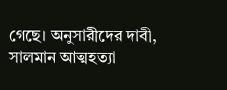গেছে। অনুসারীদের দাবী, সালমান আত্মহত্যা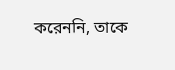করেননি, তাকে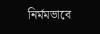নির্মমভাবে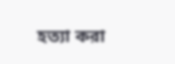হত্যা করা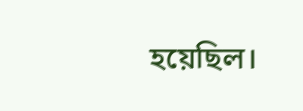হয়েছিল।